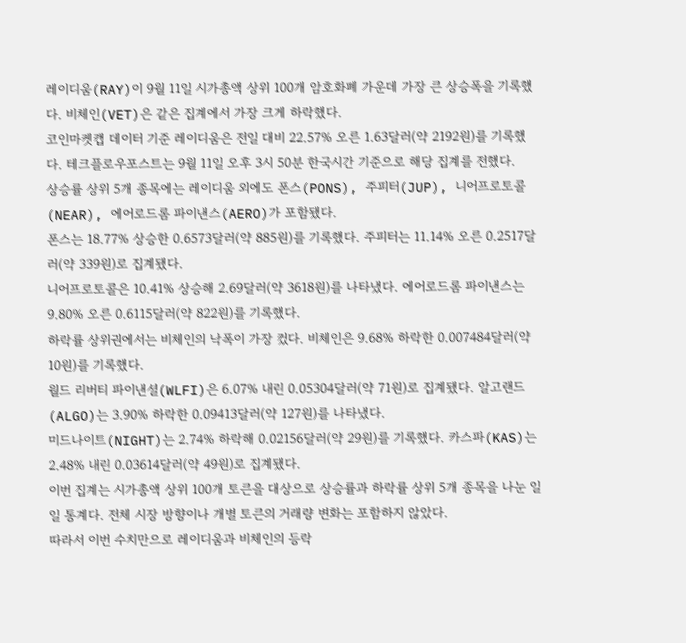레이디움(RAY)이 9월 11일 시가총액 상위 100개 암호화폐 가운데 가장 큰 상승폭을 기록했다. 비체인(VET)은 같은 집계에서 가장 크게 하락했다.
코인마켓캡 데이터 기준 레이디움은 전일 대비 22.57% 오른 1.63달러(약 2192원)를 기록했다. 테크플로우포스트는 9월 11일 오후 3시 50분 한국시간 기준으로 해당 집계를 전했다.
상승률 상위 5개 종목에는 레이디움 외에도 폰스(PONS), 주피터(JUP), 니어프로토콜(NEAR), 에어로드롬 파이낸스(AERO)가 포함됐다.
폰스는 18.77% 상승한 0.6573달러(약 885원)를 기록했다. 주피터는 11.14% 오른 0.2517달러(약 339원)로 집계됐다.
니어프로토콜은 10.41% 상승해 2.69달러(약 3618원)를 나타냈다. 에어로드롬 파이낸스는 9.80% 오른 0.6115달러(약 822원)를 기록했다.
하락률 상위권에서는 비체인의 낙폭이 가장 컸다. 비체인은 9.68% 하락한 0.007484달러(약 10원)를 기록했다.
월드 리버티 파이낸셜(WLFI)은 6.07% 내린 0.05304달러(약 71원)로 집계됐다. 알고랜드(ALGO)는 3.90% 하락한 0.09413달러(약 127원)를 나타냈다.
미드나이트(NIGHT)는 2.74% 하락해 0.02156달러(약 29원)를 기록했다. 카스파(KAS)는 2.48% 내린 0.03614달러(약 49원)로 집계됐다.
이번 집계는 시가총액 상위 100개 토큰을 대상으로 상승률과 하락률 상위 5개 종목을 나눈 일일 통계다. 전체 시장 방향이나 개별 토큰의 거래량 변화는 포함하지 않았다.
따라서 이번 수치만으로 레이디움과 비체인의 등락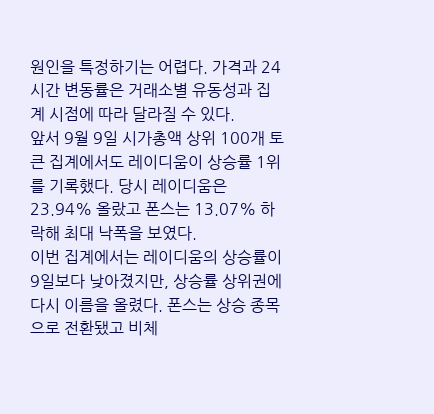원인을 특정하기는 어렵다. 가격과 24시간 변동률은 거래소별 유동성과 집계 시점에 따라 달라질 수 있다.
앞서 9월 9일 시가총액 상위 100개 토큰 집계에서도 레이디움이 상승률 1위를 기록했다. 당시 레이디움은 23.94% 올랐고 폰스는 13.07% 하락해 최대 낙폭을 보였다.
이번 집계에서는 레이디움의 상승률이 9일보다 낮아졌지만, 상승률 상위권에 다시 이름을 올렸다. 폰스는 상승 종목으로 전환됐고 비체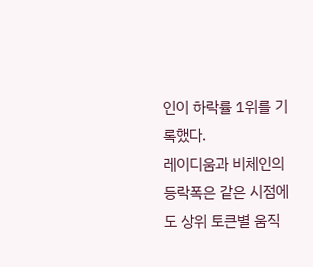인이 하락률 1위를 기록했다.
레이디움과 비체인의 등락폭은 같은 시점에도 상위 토큰별 움직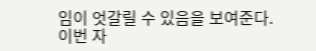임이 엇갈릴 수 있음을 보여준다. 이번 자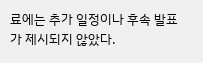료에는 추가 일정이나 후속 발표가 제시되지 않았다.